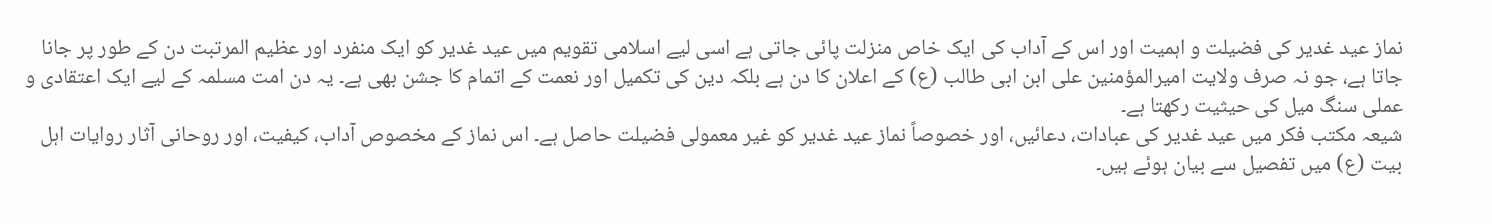نماز عید غدیر کی فضیلت و اہمیت اور اس کے آداب کی ایک خاص منزلت پائی جاتی ہے اسی لیے اسلامی تقویم میں عید غدیر کو ایک منفرد اور عظیم المرتبت دن کے طور پر جانا جاتا ہے، جو نہ صرف ولایت امیرالمؤمنین علی ابن ابی طالب (ع) کے اعلان کا دن ہے بلکہ دین کی تکمیل اور نعمت کے اتمام کا جشن بھی ہے۔ یہ دن امت مسلمہ کے لیے ایک اعتقادی و عملی سنگ میل کی حیثیت رکھتا ہے۔
شیعہ مکتب فکر میں عید غدیر کی عبادات، دعائیں، اور خصوصاً نماز عید غدیر کو غیر معمولی فضیلت حاصل ہے۔ اس نماز کے مخصوص آداب، کیفیت، اور روحانی آثار روایات اہل بیت (ع) میں تفصیل سے بیان ہوئے ہیں۔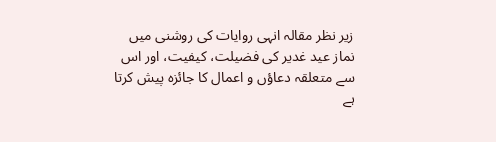زیر نظر مقالہ انہی روایات کی روشنی میں نماز عید غدیر کی فضیلت، کیفیت، اور اس سے متعلقہ دعاؤں و اعمال کا جائزہ پیش کرتا ہے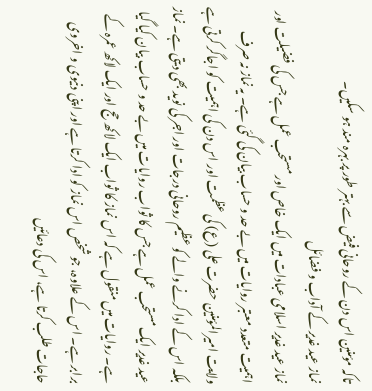تاکہ مؤمنین اس دن کے روحانی فیض سے بہتر طور پر بہرہ مند ہو سکیں۔
نماز عید غدیر کے آداب و فضائل
نماز عید غدیر اسلامی عبادات میں ایک خاص اور مستحب عمل ہے جس کی فضیلت اور اہمیت متعدد معتبر روایات میں بے حد و حساب بیان کی گئی ہے۔ یہ نماز نہ صرف ولایت امیرالمؤمنین حضرت علی (ع) کی عظمت اور اس دن کی اہمیت کو اجاگر کرتی ہے بلکہ اس کے ادا کرنے والے کو عظیم روحانی درجات اور اجر کی نوید بھی دیتی ہے۔ نماز عید غدیر ایک مستحب عمل ہے جس کا ثواب روایات میں بے حد و حساب بیان کیا گیا ہے۔ روایات میں منقول ہے کہ اس نماز کا ثواب ایک لاکھ حج اور ایک لاکھ عمرہ کے برابر ہے۔ اس کے علاوہ، جو شخص اس نماز کو ادا کرتا ہے اور اپنی دنیوی و اخروی حاجات طلب کرتا ہے، اس کی دعائیں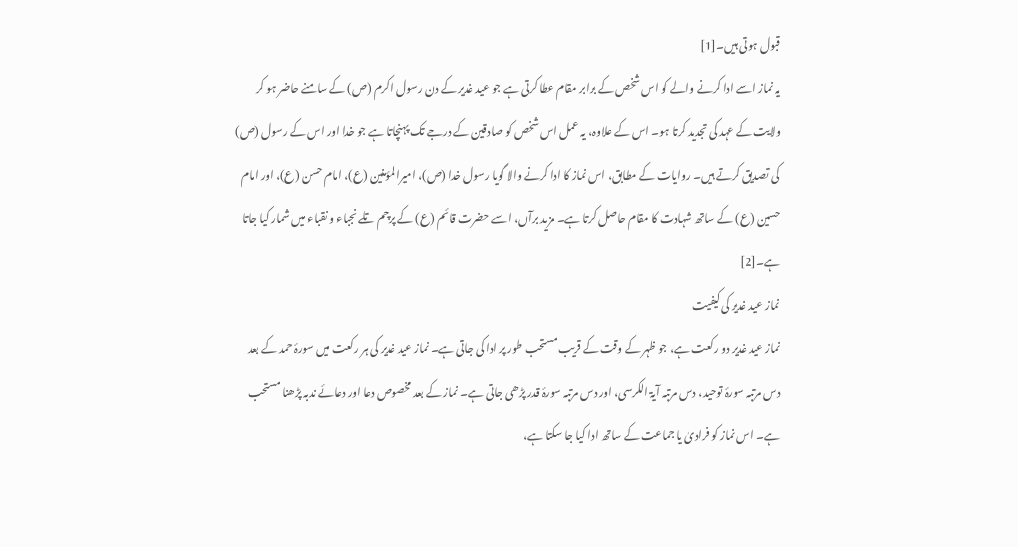قبول ہوتی ہیں۔[1]
یہ نماز اسے ادا کرنے والے کو اس شخص کے برابر مقام عطا کرتی ہے جو عید غدیر کے دن رسول اکرم (ص) کے سامنے حاضر ہو کر ولایت کے عہد کی تجدید کرتا ہو۔ اس کے علاوہ، یہ عمل اس شخص کو صادقین کے درجے تک پہنچاتا ہے جو خدا اور اس کے رسول (ص) کی تصدیق کرتے ہیں۔ روایات کے مطابق، اس نماز کا ادا کرنے والا گویا رسول خدا (ص)، امیرالمؤمنین (ع)، امام حسن (ع)، اور امام حسین (ع) کے ساتھ شہادت کا مقام حاصل کرتا ہے۔ مزید برآں، اسے حضرت قائم (ع) کے پرچم تلے نجباء و نقباء میں شمار کیا جاتا ہے۔[2]
نماز عید غدیر کی کیفیت
نماز عید غدیر دو رکعت ہے، جو ظہر کے وقت کے قریب مستحب طور پر ادا کی جاتی ہے۔ نماز عید غدیر کی ہر رکعت میں سورۂ حمد کے بعد دس مرتبہ سورۂ توحید، دس مرتبہ آیۃ الکرسی، اور دس مرتبہ سورۂ قدر پڑھی جاتی ہے۔ نماز کے بعد مخصوص دعا اور دعائے ندبہ پڑھنا مستحب ہے۔ اس نماز کو فرادیٰ یا جماعت کے ساتھ ادا کیا جا سکتا ہے،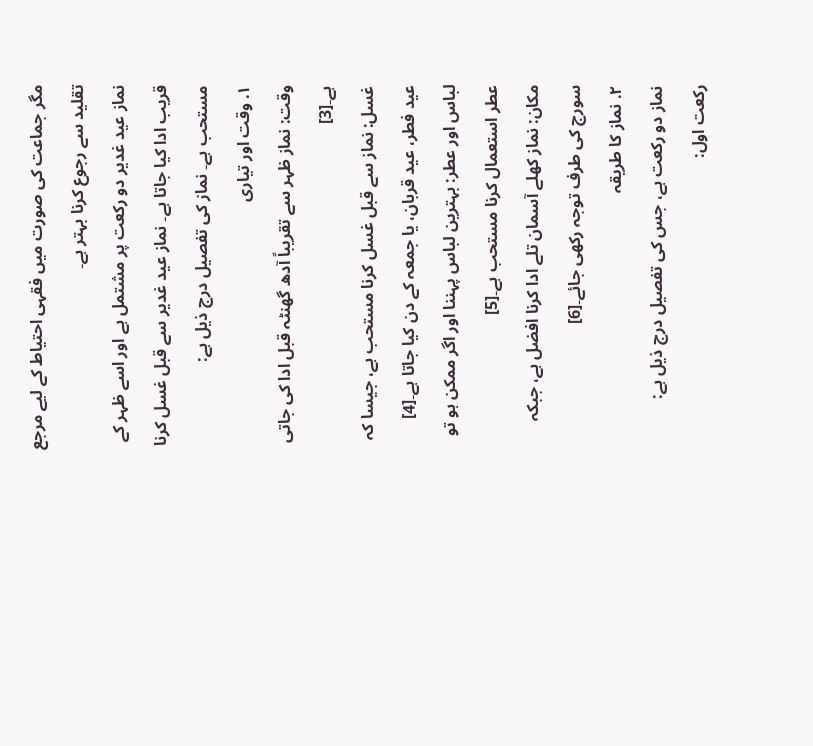مگر جماعت کی صورت میں فقہی احتیاط کے لیے مرجع تقلید سے رجوع کرنا بہتر ہے۔
نماز عید غدیر دو رکعت پر مشتمل ہے اور اسے ظہر کے قریب ادا کیا جاتا ہے۔ نماز عید غدیر سے قبل غسل کرنا مستحب ہے۔ نماز کی تفصیل درج ذیل ہے:
۱. وقت اور تیاری
وقت: نماز ظہر سے تقریباً آدھ گھنٹہ قبل ادا کی جاتی ہے۔[3]
غسل: نماز سے قبل غسل کرنا مستحب ہے، جیسا کہ عید فطر، عید قربان، یا جمعہ کے دن کیا جاتا ہے۔[4]
لباس اور عطر: بہترین لباس پہننا اور اگر ممکن ہو تو عطر استعمال کرنا مستحب ہے۔[5]
مکان: نماز کھلے آسمان تلے ادا کرنا افضل ہے، جبکہ سورج کی طرف توجہ رکھی جائے۔[6]
۲. نماز کا طریقہ
نماز دو رکعت ہے، جس کی تفصیل درج ذیل ہے:
رکعت اول: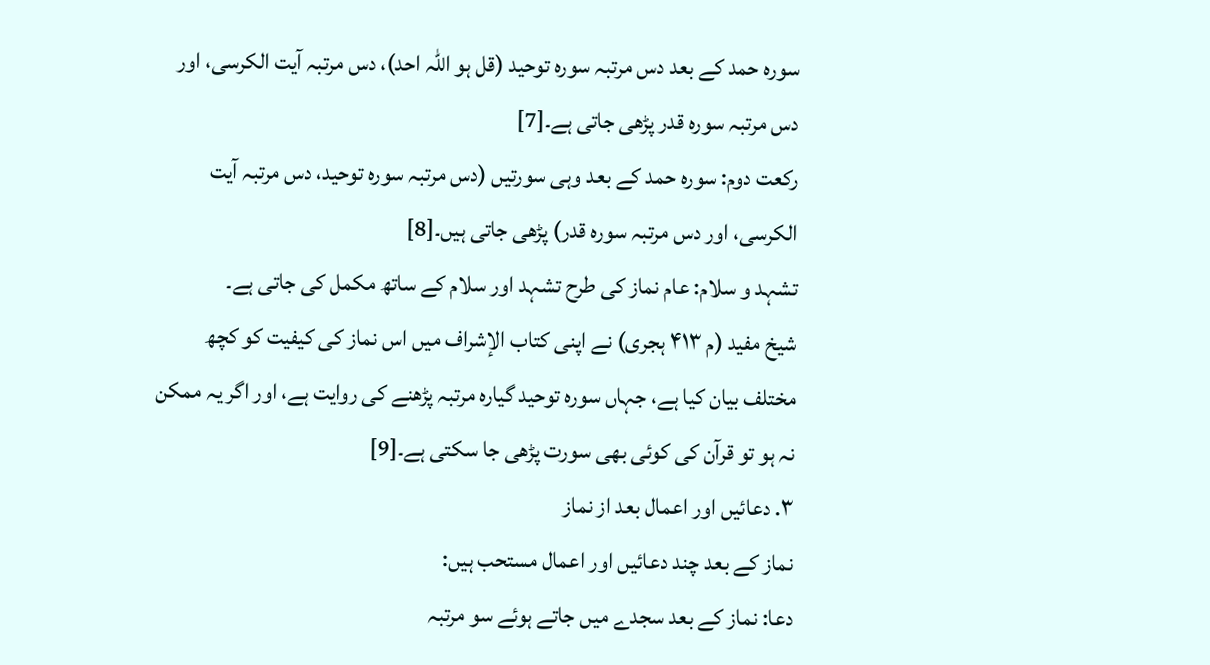سورہ حمد کے بعد دس مرتبہ سورہ توحید (قل ہو اللہ احد)، دس مرتبہ آیت الکرسی، اور دس مرتبہ سورہ قدر پڑھی جاتی ہے۔[7]
رکعت دوم: سورہ حمد کے بعد وہی سورتیں (دس مرتبہ سورہ توحید، دس مرتبہ آیت الکرسی، اور دس مرتبہ سورہ قدر) پڑھی جاتی ہیں۔[8]
تشہد و سلام: عام نماز کی طرح تشہد اور سلام کے ساتھ مکمل کی جاتی ہے۔
شیخ مفید (م ۴۱۳ ہجری) نے اپنی کتاب الإشراف میں اس نماز کی کیفیت کو کچھ مختلف بیان کیا ہے، جہاں سورہ توحید گیارہ مرتبہ پڑھنے کی روایت ہے، اور اگر یہ ممکن نہ ہو تو قرآن کی کوئی بھی سورت پڑھی جا سکتی ہے۔[9]
۳. دعائیں اور اعمال بعد از نماز
نماز کے بعد چند دعائیں اور اعمال مستحب ہیں:
دعا: نماز کے بعد سجدے میں جاتے ہوئے سو مرتبہ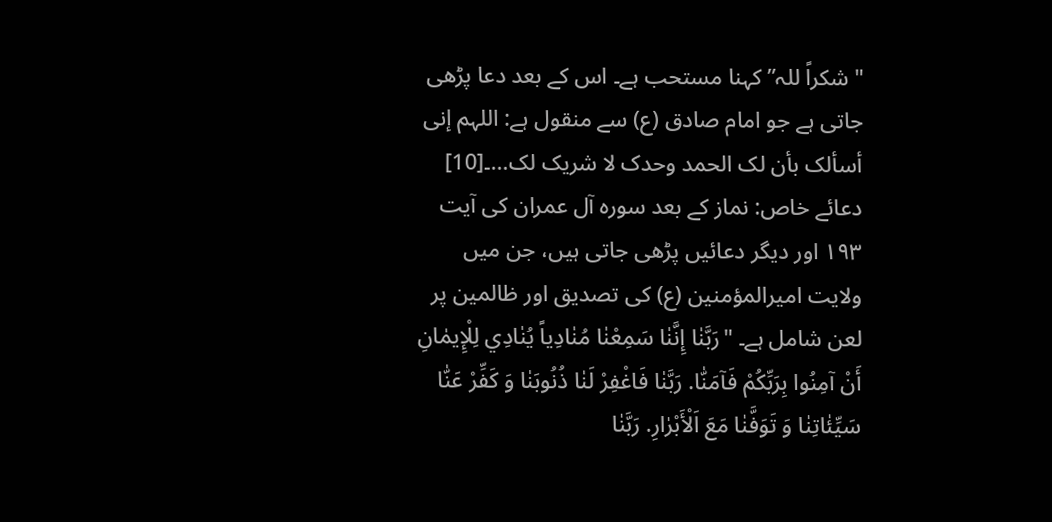"شکراً للہ” کہنا مستحب ہے۔ اس کے بعد دعا پڑھی جاتی ہے جو امام صادق (ع) سے منقول ہے: اللہم إنی أسألک بأن لک الحمد وحدک لا شریک لک…۔[10]
دعائے خاص: نماز کے بعد سورہ آل عمران کی آیت ۱۹۳ اور دیگر دعائیں پڑھی جاتی ہیں، جن میں ولایت امیرالمؤمنین (ع) کی تصدیق اور ظالمین پر لعن شامل ہے۔ "رَبَّنٰا إِنَّنٰا سَمِعْنٰا مُنٰادِياً يُنٰادِي لِلْإِيمٰانِ أَنْ آمِنُوا بِرَبِّكُمْ فَآمَنّٰا. رَبَّنٰا فَاغْفِرْ لَنٰا ذُنُوبَنٰا وَ كَفِّرْ عَنّٰا سَيِّئٰاتِنٰا وَ تَوَفَّنٰا مَعَ اَلْأَبْرٰارِ. رَبَّنٰا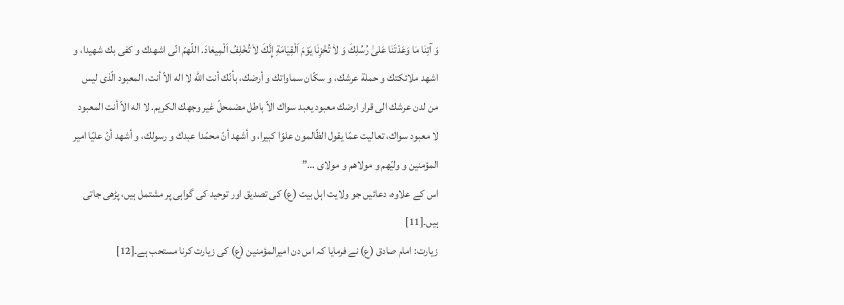وَ آتِنٰا مٰا وَعَدْتَنٰا عَلىٰ رُسُلِكَ وَ لاٰ تُخْزِنٰا يَوْمَ اَلْقِيٰامَةِ إِنَّكَ لاٰ تُخْلِفُ اَلْمِيعٰادَ. اللّهمّ انّى اشهدك و كفى بك شهيدا، و اشهد ملائكتك و حملة عرشك، و سكّان سماواتك و أرضك، بأنّك أنت اللّه لا اله الاّ أنت، المعبود الّذى ليس من لدن عرشك الى قرار ارضك معبود يعبد سواك الاّ باطل مضمحلّ غير وجهك الكريم. لا اله الاّ أنت المعبود لا معبود سواك، تعاليت عمّا يقول الظّالمون علوّا كبيرا، و أشهد أنّ محمّدا عبدك و رسولك، و أشهد أنّ عليّا امير المؤمنين و وليّهم و مولاهم و مولاى …”
اس کے علاوہ، دعائیں جو ولایت اہل بیت (ع) کی تصدیق اور توحید کی گواہی پر مشتمل ہیں، پڑھی جاتی ہیں۔[11]
زیارت: امام صادق (ع) نے فرمایا کہ اس دن امیرالمؤمنین (ع) کی زیارت کرنا مستحب ہے۔[12]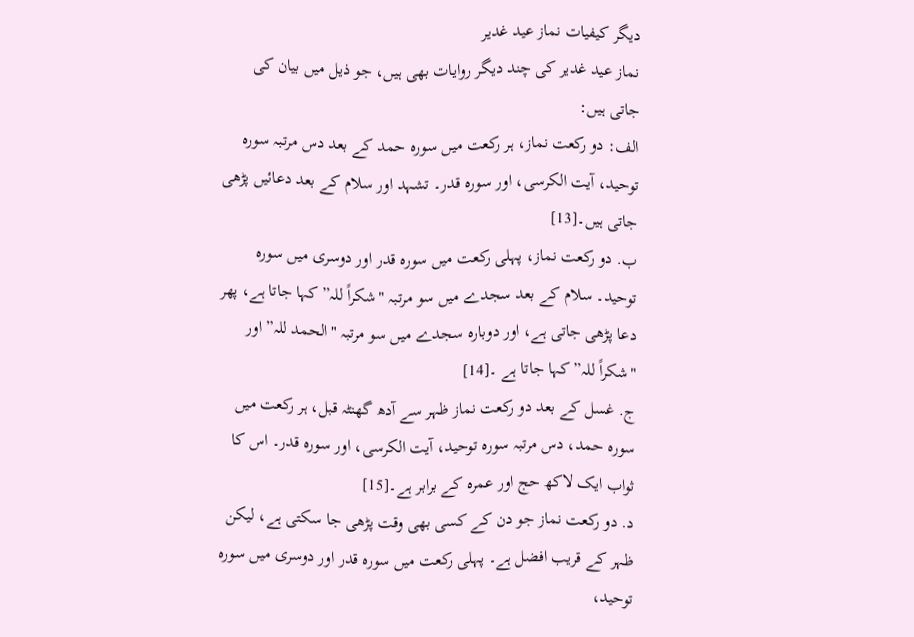دیگر کیفیات نماز عید غدیر
نماز عید غدیر کی چند دیگر روایات بھی ہیں، جو ذیل میں بیان کی جاتی ہیں:
الف: دو رکعت نماز، ہر رکعت میں سورہ حمد کے بعد دس مرتبہ سورہ توحید، آیت الکرسی، اور سورہ قدر۔ تشہد اور سلام کے بعد دعائیں پڑھی جاتی ہیں۔[13]
ب. دو رکعت نماز، پہلی رکعت میں سورہ قدر اور دوسری میں سورہ توحید۔ سلام کے بعد سجدے میں سو مرتبہ "شکراً للہ” کہا جاتا ہے، پھر دعا پڑھی جاتی ہے، اور دوبارہ سجدے میں سو مرتبہ "الحمد للہ” اور "شکراً للہ” کہا جاتا ہے ۔[14]
ج. غسل کے بعد دو رکعت نماز ظہر سے آدھ گھنٹہ قبل، ہر رکعت میں سورہ حمد، دس مرتبہ سورہ توحید، آیت الکرسی، اور سورہ قدر۔ اس کا ثواب ایک لاکھ حج اور عمرہ کے برابر ہے۔[15]
د. دو رکعت نماز جو دن کے کسی بھی وقت پڑھی جا سکتی ہے، لیکن ظہر کے قریب افضل ہے۔ پہلی رکعت میں سورہ قدر اور دوسری میں سورہ توحید،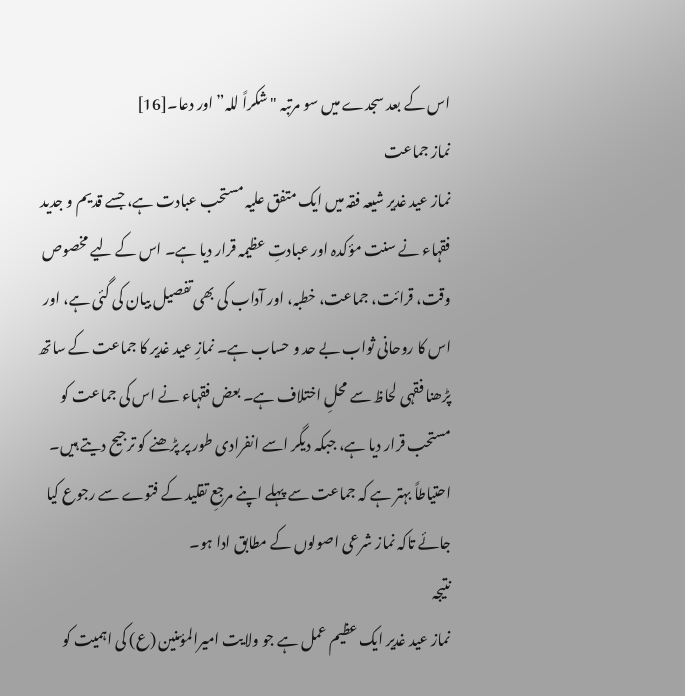اس کے بعد سجدے میں سو مرتبہ "شکراً للہ” اور دعا۔[16]
نماز جماعت
نماز عید غدیر شیعہ فقہ میں ایک متفق علیہ مستحب عبادت ہے، جسے قدیم و جدید فقہاء نے سنت مؤکدہ اور عبادتِ عظیمہ قرار دیا ہے۔ اس کے لیے مخصوص وقت، قرائت، جماعت، خطبہ، اور آداب کی بھی تفصیل بیان کی گئی ہے، اور اس کا روحانی ثواب بے حد و حساب ہے۔ نمازِ عید غدیر کا جماعت کے ساتھ پڑھنا فقہی لحاظ سے محلِ اختلاف ہے۔ بعض فقہاء نے اس کی جماعت کو مستحب قرار دیا ہے، جبکہ دیگر اسے انفرادی طور پر پڑھنے کو ترجیح دیتے ہیں۔ احتیاطاً بہتر ہے کہ جماعت سے پہلے اپنے مرجعِ تقلید کے فتوے سے رجوع کیا جائے تاکہ نماز شرعی اصولوں کے مطابق ادا ہو۔
نتیجہ
نماز عید غدیر ایک عظیم عمل ہے جو ولایت امیرالمؤمنین (ع) کی اہمیت کو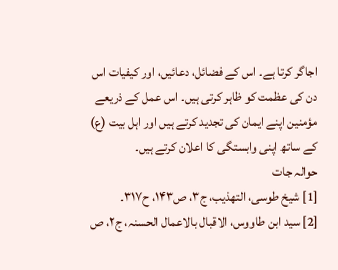اجاگر کرتا ہے۔ اس کے فضائل، دعائیں، اور کیفیات اس دن کی عظمت کو ظاہر کرتی ہیں۔ اس عمل کے ذریعے مؤمنین اپنے ایمان کی تجدید کرتے ہیں اور اہل بیت (ع) کے ساتھ اپنی وابستگی کا اعلان کرتے ہیں۔
حوالہ جات
[1] شیخ طوسی، التهذیب، ج۳، ص۱۴۳، ح۳۱۷۔
[2] سید ابن طاووس، الاقبال بالاعمال الحسنہ، ج۲، ص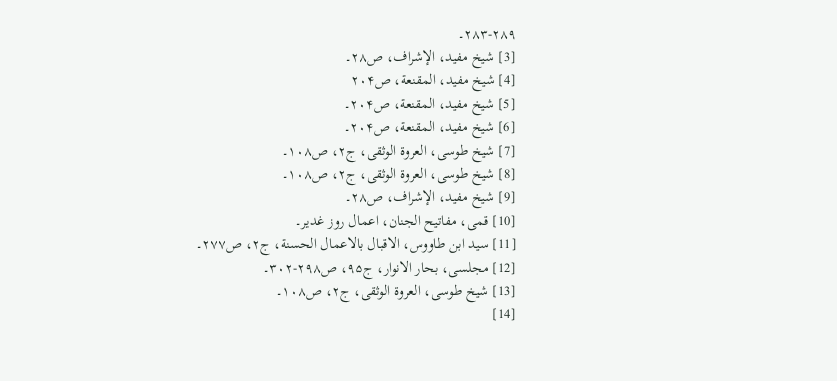۲۸۳-۲۸۹۔
[3] شیخ مفید، الإشراف، ص۲۸۔
[4] شیخ مفید، المقنعة، ص۲۰۴
[5] شیخ مفید، المقنعة، ص۲۰۴۔
[6] شیخ مفید، المقنعة، ص۲۰۴۔
[7] شیخ طوسی، العروة الوثقی، ج۲، ص۱۰۸۔
[8] شیخ طوسی، العروة الوثقی، ج۲، ص۱۰۸۔
[9] شیخ مفید، الإشراف، ص۲۸۔
[10] قمی، مفاتیح الجنان، اعمال روز غدیر۔
[11] سید ابن طاووس، الاقبال بالاعمال الحسنة، ج۲، ص۲۷۷۔
[12] مجلسی، بحار الانوار، ج۹۵، ص۲۹۸-۳۰۲۔
[13] شیخ طوسی، العروة الوثقی، ج۲، ص۱۰۸۔
[14]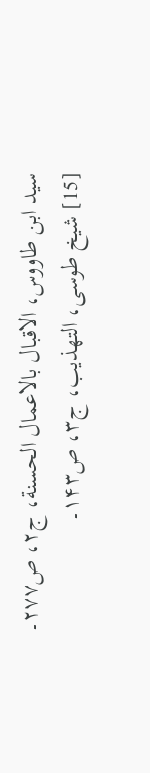سید ابن طاووس، الاقبال بالاعمال الحسنة، ج۲، ص۲۷۷۔
[15] شیخ طوسی، التهذیب، ج۳، ص۱۴۳۔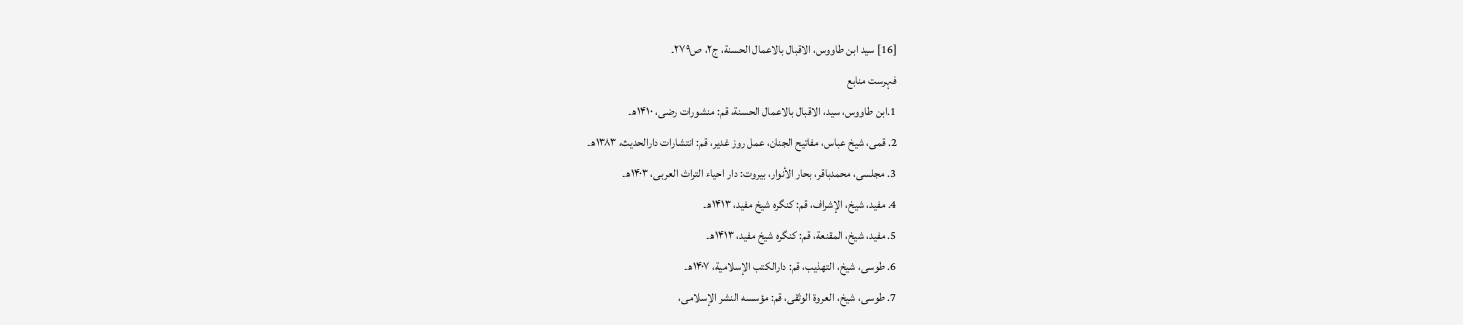[16] سید ابن طاووس، الاقبال بالاعمال الحسنة، ج۲، ص۲۷۹۔
فہرست منابع
1.ابن طاووس، سید، الاقبال بالاعمال الحسنة، قم: منشورات رضی، ۱۴۱۰ھ۔
2. قمی، شیخ عباس، مفاتیح الجنان، عمل روز غدیر، قم: انتشارات دارالحدیث، ۱۳۸۳ھ۔
3. مجلسی، محمدباقر، بحار الأنوار، بیروت: دار احیاء التراث العربی، ۱۴۰۳ھ۔
4. مفید، شیخ، الإشراف، قم: کنگره شیخ مفید، ۱۴۱۳ھ۔
5. مفید، شیخ، المقنعة، قم: کنگره شیخ مفید، ۱۴۱۳ھ۔
6. طوسی، شیخ، التهذیب، قم: دارالکتب الإسلامیة، ۱۴۰۷ھ۔
7. طوسی، شیخ، العروة الوثقی، قم: مؤسسه النشر الإسلامی،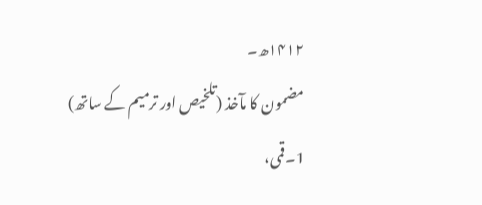۱۴۱۲ھ۔
مضمون کا مآخذ (تلخیص اور ترمیم کے ساتھ)
1۔قمی،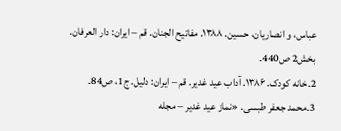عباس، و انصاریان، حسین. ۱۳۸۸. مفاتیح الجنان. قم – ایران: دار العرفان. بخش2 ص440۔
2۔خانه کودک. ۱۳۸۶. آداب عید غدیر. قم – ایران: دليل. ج1، ص84۔
3۔محمد جعفر طبسی. «نماز عید غدیر – مجله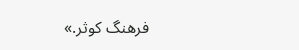فرهنگ کوثر.»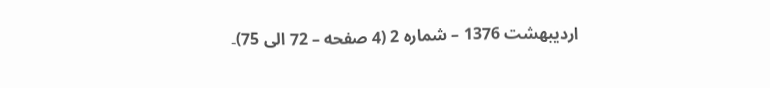اردیبهشت 1376 – شماره 2 (4 صفحه – 72 الی 75)۔